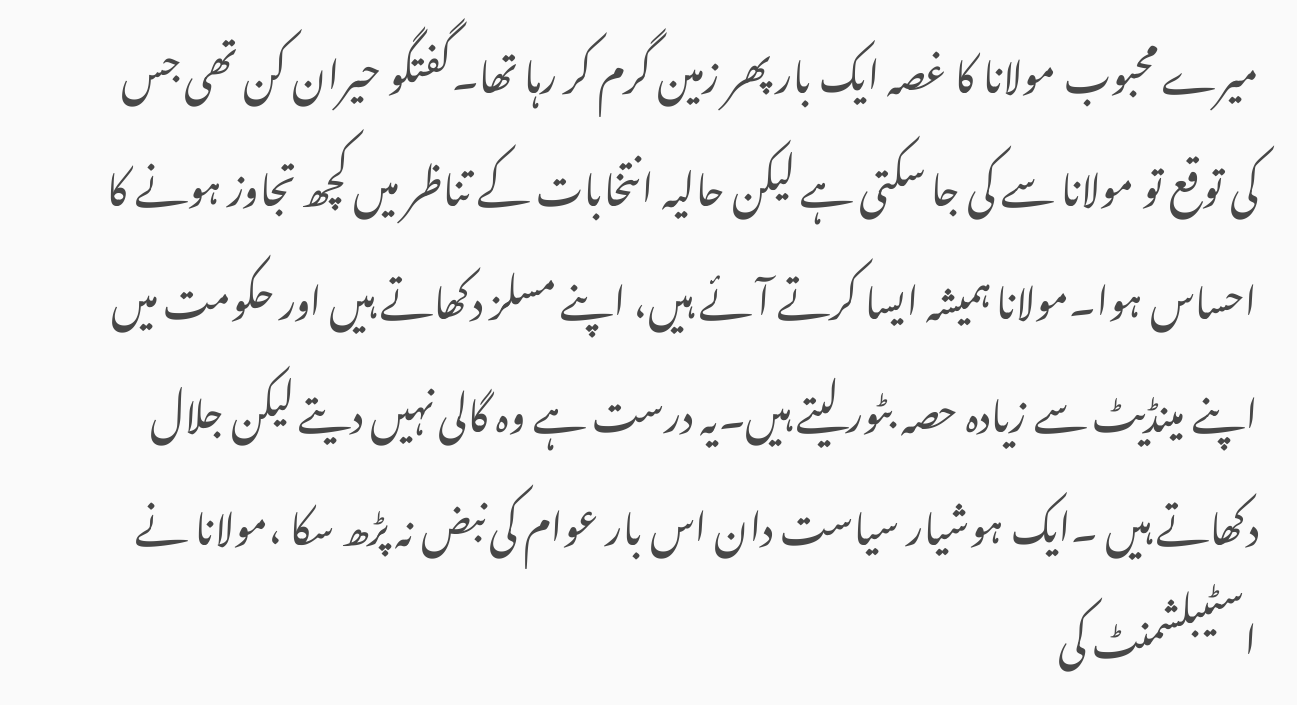میرے محبوب مولانا کا غصہ ایک بار پھر زمین گرم کر رہا تھا۔گفتگو حیران کن تھی جس کی توقع تو مولانا سے کی جا سکتی ہے لیکن حالیہ انتخابات کے تناظر میں کچھ تجاوز ہونے کا احساس ہوا۔مولانا ہمیشہ ایسا کرتے آئے ہیں، اپنے مسلز دکھاتے ہیں اور حکومت میں اپنے مینڈیٹ سے زیادہ حصہ بٹور لیتے ہیں۔یہ درست ہے وہ گالی نہیں دیتے لیکن جلال دکھاتے ہیں ۔ایک ہوشیار سیاست دان اس بار عوام کی نبض نہ پڑھ سکا ،مولانا نے اسٹیبلشمنٹ کی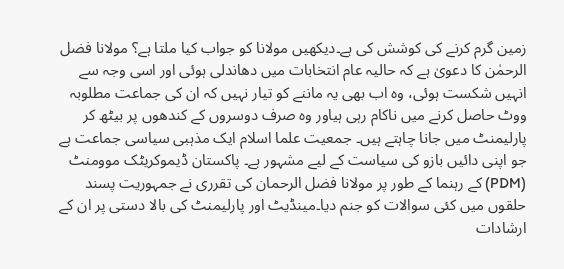زمین گرم کرنے کی کوشش کی ہے۔دیکھیں مولانا کو جواب کیا ملتا ہے؟ مولانا فضل الرحمٰن کا دعویٰ ہے کہ حالیہ عام انتخابات میں دھاندلی ہوئی اور اسی وجہ سے انہیں شکست ہوئی، وہ اب بھی یہ ماننے کو تیار نہیں کہ ان کی جماعت مطلوبہ ووٹ حاصل کرنے میں ناکام رہی ہیاور وہ صرف دوسروں کے کندھوں پر بیٹھ کر پارلیمنٹ میں جانا چاہتے ہیں۔ جمعیت علما اسلام ایک مذہبی سیاسی جماعت ہے جو اپنی دائیں بازو کی سیاست کے لیے مشہور ہے۔ پاکستان ڈیموکریٹک موومنٹ (PDM) کے رہنما کے طور پر مولانا فضل الرحمان کی تقرری نے جمہوریت پسند حلقوں میں کئی سوالات کو جنم دیا۔مینڈیٹ اور پارلیمنٹ کی بالا دستی پر ان کے ارشادات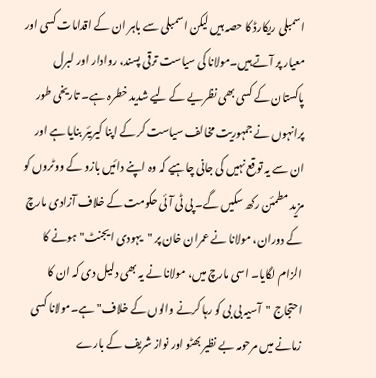اسمبلی ریکارڈ کا حصہ ہیں لیکن اسمبلی سے باہر ان کے اقدامات کسی اور معیار پر آتے ہیں۔مولانا کی سیاست ترقی پسند، روادار اور لبرل پاکستان کے کسی بھی نظریے کے لیے شدید خطرہ ہے۔ تاریخی طور پرانہوں نے جمہوریت مخالف سیاست کر کے اپنا کیریئر بنایا ہے اور ان سے یہ توقع نہیں کی جانی چاہیے کہ وہ اپنے دائیں بازو کے ووٹروں کو مزید مطمئن رکھ سکیں گے۔ پی ٹی آئی حکومت کے خلاف آزادی مارچ کے دوران، مولانا نے عمران خان پر "یہودی ایجنٹ" ہونے کا الزام لگایا۔ اسی مارچ میں، مولانا نے یہ بھی دلیل دی کہ ان کا احتجاج "آسیہ بی بی کو رہا کرنے والوں کے خلاف" ہے۔مولانا کسی زمانے میں مرحومہ بے نظیر بھٹو اور نواز شریف کے بارے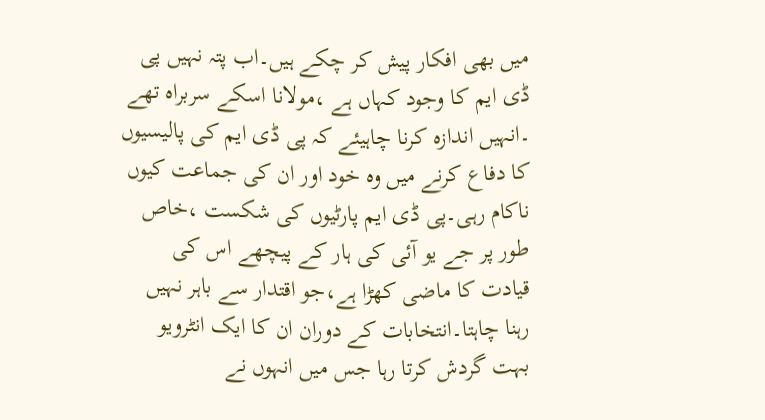میں بھی افکار پیش کر چکے ہیں۔اب پتہ نہیں پی ڈی ایم کا وجود کہاں ہے ،مولانا اسکے سربراہ تھے ۔انہیں اندازہ کرنا چاہیئے کہ پی ڈی ایم کی پالیسیوں کا دفاع کرنے میں وہ خود اور ان کی جماعت کیوں ناکام رہی۔پی ڈی ایم پارٹیوں کی شکست ،خاص طور پر جے یو آئی کی ہار کے پیچھے اس کی قیادت کا ماضی کھڑا ہے،جو اقتدار سے باہر نہیں رہنا چاہتا۔انتخابات کے دوران ان کا ایک انٹرویو بہت گردش کرتا رہا جس میں انہوں نے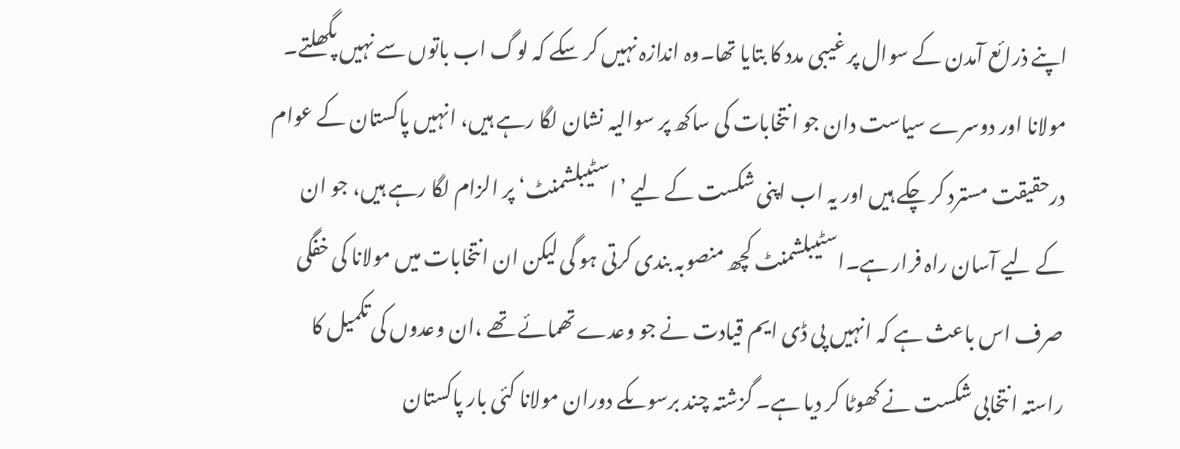اپنے ذرائع آمدن کے سوال پر غیبی مدد کا بتایا تھا۔وہ اندازہ نہیں کر سکے کہ لوگ اب باتوں سے نہیں پگھلتے۔ مولانا اور دوسرے سیاست دان جو انتخابات کی ساکھ پر سوالیہ نشان لگا رہے ہیں، انہیں پاکستان کے عوام درحقیقت مسترد کر چکے ہیں اور یہ اب اپنی شکست کے لیے ’اسٹیبلشمنٹ‘ پر الزام لگا رہے ہیں، جو ان کے لیے آسان راہ فرار ہے۔اسٹیبلشمنٹ کچھ منصوبہ بندی کرتی ہو گی لیکن ان انتخابات میں مولانا کی خفگی صرف اس باعث ہے کہ انہیں پی ڈی ایم قیادت نے جو وعدے تھمائے تھے ،ان وعدوں کی تکمیل کا راستہ انتخابی شکست نے کھوٹا کر دیا ہے۔ گزشتہ چند برسوںکے دوران مولانا کئی بار پاکستان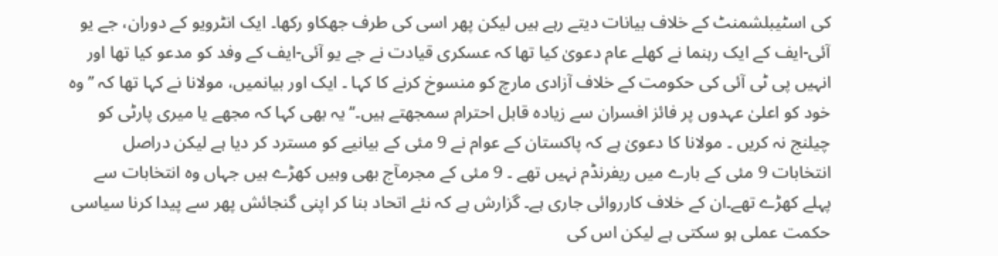کی اسٹیبلشمنٹ کے خلاف بیانات دیتے رہے ہیں لیکن پھر اسی کی طرف جھکاو رکھا۔ ایک انٹرویو کے دوران، جے یو آئی-ایف کے ایک رہنما نے کھلے عام دعویٰ کیا تھا کہ عسکری قیادت نے جے یو آئی-ایف کے وفد کو مدعو کیا تھا اور انہیں پی ٹی آئی کی حکومت کے خلاف آزادی مارچ کو منسوخ کرنے کا کہا ۔ ایک اور بیانمیں، مولانا نے کہا تھا کہ ’’وہ خود کو اعلیٰ عہدوں پر فائز افسران سے زیادہ قابل احترام سمجھتے ہیں۔‘‘ یہ بھی کہا کہ مجھے یا میری پارٹی کو چیلنج نہ کریں ۔ مولانا کا دعویٰ ہے کہ پاکستان کے عوام نے 9 مئی کے بیانیے کو مسترد کر دیا ہے لیکن دراصل انتخابات 9 مئی کے بارے میں ریفرنڈم نہیں تھے ۔ 9 مئی کے مجرمآج بھی وہیں کھڑے ہیں جہاں وہ انتخابات سے پہلے کھڑے تھے۔ان کے خلاف کارروائی جاری ہے۔ گزارش ہے کہ نئے اتحاد بنا کر اپنی گنجائش پھر سے پیدا کرنا سیاسی حکمت عملی ہو سکتی ہے لیکن اس کی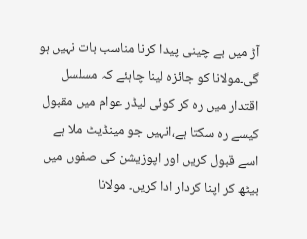آڑ میں بے چینی پیدا کرنا مناسب بات نہیں ہو گی۔مولانا کو جائزہ لینا چاہئے کہ مسلسل اقتدار میں رہ کر کوئی لیڈر عوام میں مقبول کیسے رہ سکتا ہے،انہیں جو مینڈیٹ ملا ہے اسے قبول کریں اور اپوزیشن کی صفوں میں بیٹھ کر اپنا کردار ادا کریں۔ مولانا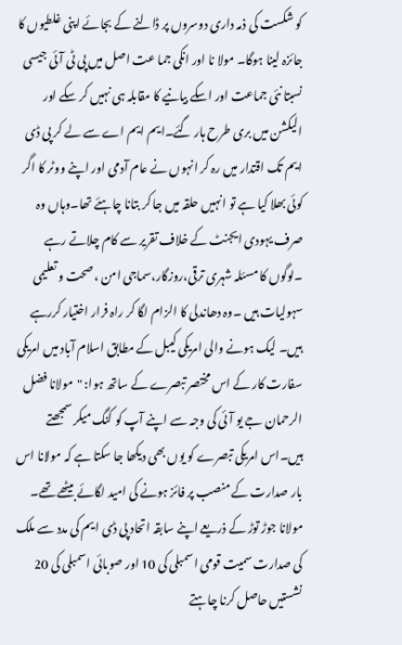کو شکست کی ذمہ داری دوسروں پر ڈالنے کے بجائے اپنی غلطیوں کا جائزہ لینا ہوگا۔ مولا نا اور انکی جما عت اصل میں پی ٹی آئی جیسی نسبتا نئی جماعت اور اسکے بیانیے کا مقابلہ ہی نہیں کر سکے اور الیکشن میں بری طرح ہار گئے۔ایم ایم اے سے لے کر پی ڈی ایم تک اقتدار میں رہ کر انہوں نے عام آدمی اور اپنے ووٹر کا اگر کوئی بھلا کیا ہے تو انہیں حلقہ میں جا کر بتانا چاہئے تھا۔وہاں وہ صرف یہودی ایجنٹ کے خلاف تقریر سے کام چلاتے رہے ۔لوگوں کا مسئلہ شہری ترقی،روزگار،سماجی امن ،صحت و تعلیمی سہولیات ہیں ۔وہ دھاندلی کا الزام لگا کر راہ فرار اختیار کررہے ہیں۔ لیک ہونے والی امریکی کیبل کے مطابق اسلام آباد میں امریکی سفارت کار کے اس مختصر تبصرے کے ساتھ ہوا: "مولانا فضل الرحمان جے یو آئی کی وجہ سے اپنے آپ کو کنگ میکر سمجھتے ہیں۔اس امریکی تبصرے کو یوں بھی دیکھا جا سکتا ہے کہ مولانا اس بار صدارت کے منصب پر فائز ہونے کی امید لگائے بیٹھے تھے۔ مولانا جوڑ توڑ کے ذریعے اپنے سابقہ اتحاد پی ڈی ایم کی مدد سے ملک کی صدارت سمیت قومی اسمبلی کی 10 اور صوبائی اسمبلی کی 20 نشستیں حاصل کرنا چاہتے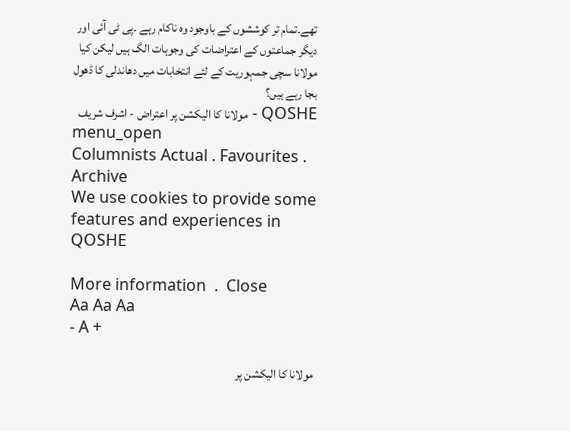تھے۔تمام تر کوششوں کے باوجود وہ ناکام رہے ۔پی ٹی آئی اور دیگر جماعتوں کے اعتراضات کی وجوہات الگ ہیں لیکن کیا مولانا سچی جمہوریت کے لئے انتخابات میں دھاندلی کا ڈھول بجا رہے ہیں؟
QOSHE - مولانا کا الیکشن پر اعتراض - اشرف شریف
menu_open
Columnists Actual . Favourites . Archive
We use cookies to provide some features and experiences in QOSHE

More information  .  Close
Aa Aa Aa
- A +

مولانا کا الیکشن پر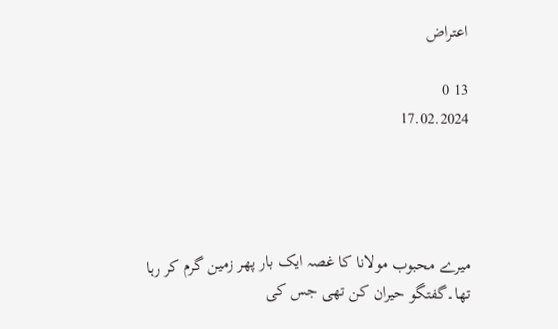اعتراض

13 0
17.02.2024




میرے محبوب مولانا کا غصہ ایک بار پھر زمین گرم کر رہا تھا۔گفتگو حیران کن تھی جس کی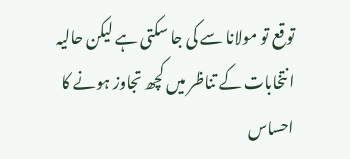توقع تو مولانا سے کی جا سکتی ہے لیکن حالیہ انتخابات کے تناظر میں کچھ تجاوز ہونے کا احساس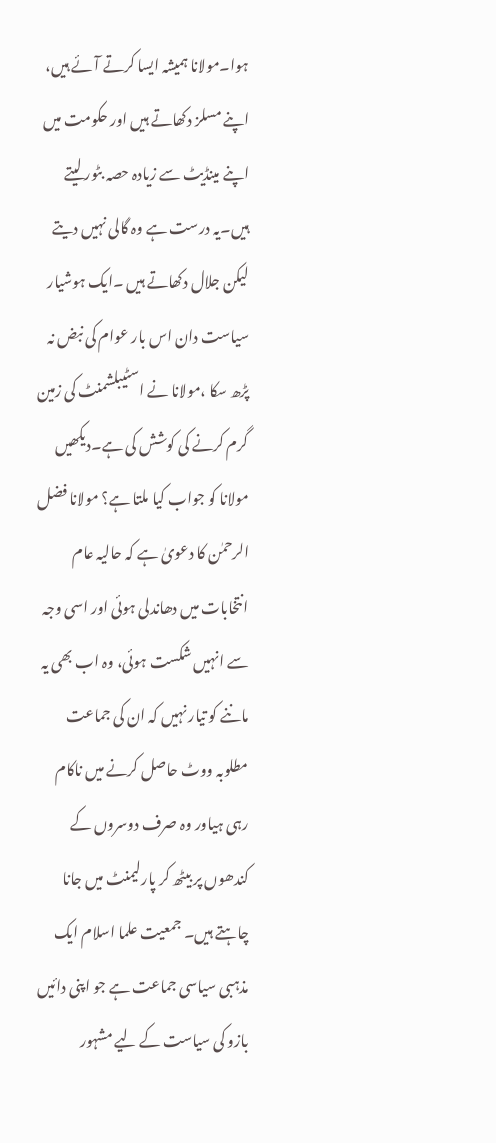ہوا۔مولانا ہمیشہ ایسا کرتے آئے ہیں، اپنے مسلز دکھاتے ہیں اور حکومت میں اپنے مینڈیٹ سے زیادہ حصہ بٹور لیتے ہیں۔یہ درست ہے وہ گالی نہیں دیتے لیکن جلال دکھاتے ہیں ۔ایک ہوشیار سیاست دان اس بار عوام کی نبض نہ پڑھ سکا ،مولانا نے اسٹیبلشمنٹ کی زمین گرم کرنے کی کوشش کی ہے۔دیکھیں مولانا کو جواب کیا ملتا ہے؟ مولانا فضل الرحمٰن کا دعویٰ ہے کہ حالیہ عام انتخابات میں دھاندلی ہوئی اور اسی وجہ سے انہیں شکست ہوئی، وہ اب بھی یہ ماننے کو تیار نہیں کہ ان کی جماعت مطلوبہ ووٹ حاصل کرنے میں ناکام رہی ہیاور وہ صرف دوسروں کے کندھوں پر بیٹھ کر پارلیمنٹ میں جانا چاہتے ہیں۔ جمعیت علما اسلام ایک مذہبی سیاسی جماعت ہے جو اپنی دائیں بازو کی سیاست کے لیے مشہور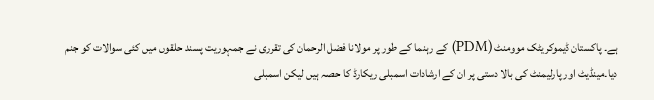ہے۔ پاکستان ڈیموکریٹک موومنٹ (PDM) کے رہنما کے طور پر مولانا فضل الرحمان کی تقرری نے جمہوریت پسند حلقوں میں کئی سوالات کو جنم دیا۔مینڈیٹ اور پارلیمنٹ کی بالا دستی پر ان کے ارشادات اسمبلی ریکارڈ کا حصہ ہیں لیکن اسمبلی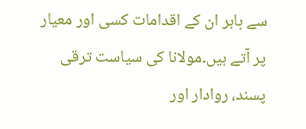سے باہر ان کے اقدامات کسی اور معیار پر آتے ہیں۔مولانا کی سیاست ترقی پسند، روادار اور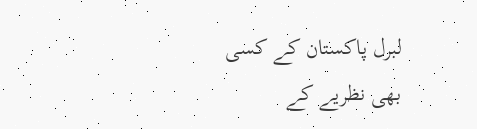لبرل پاکستان کے کسی بھی نظریے کے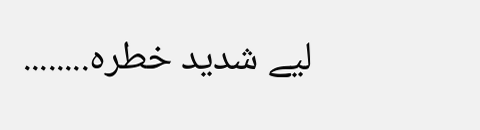لیے شدید خطرہ........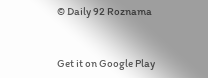© Daily 92 Roznama


Get it on Google Play